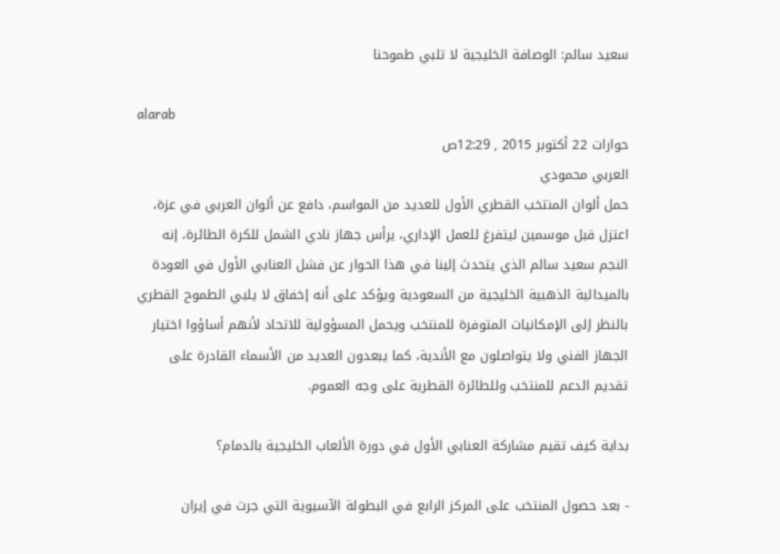سعيد سالم: الوصافة الخليجية لا تلبي طموحنا

alarab
حوارات 22 أكتوبر 2015 , 12:29ص
العربي محمودي
حمل ألوان المنتخب القطري الأول للعديد من المواسم، دافع عن ألوان العربي في عزة، اعتزل قبل موسمين ليتفرغ للعمل الإداري، يرأس جهاز نادي الشمل للكرة الطائرة، إنه النجم سعيد سالم الذي يتحدث إلينا في هذا الحوار عن فشل العنابي الأول في العودة بالميدالية الذهبية الخليجية من السعودية ويؤكد على أنه إخفاق لا يلبي الطموح القطري بالنظر إلى الإمكانيات المتوفرة للمنتخب ويحمل المسؤولية للاتحاد لأنهم أساؤوا اختيار الجهاز الفني ولا يتواصلون مع الأندية، كما يبعدون العديد من الأسماء القادرة على تقديم الدعم للمنتخب وللطائرة القطرية على وجه العموم.

بداية كيف تقيم مشاركة العنابي الأول في دورة الألعاب الخليجية بالدمام؟

- بعد حصول المنتخب على المركز الرابع في البطولة الآسيوية التي جرت في إيران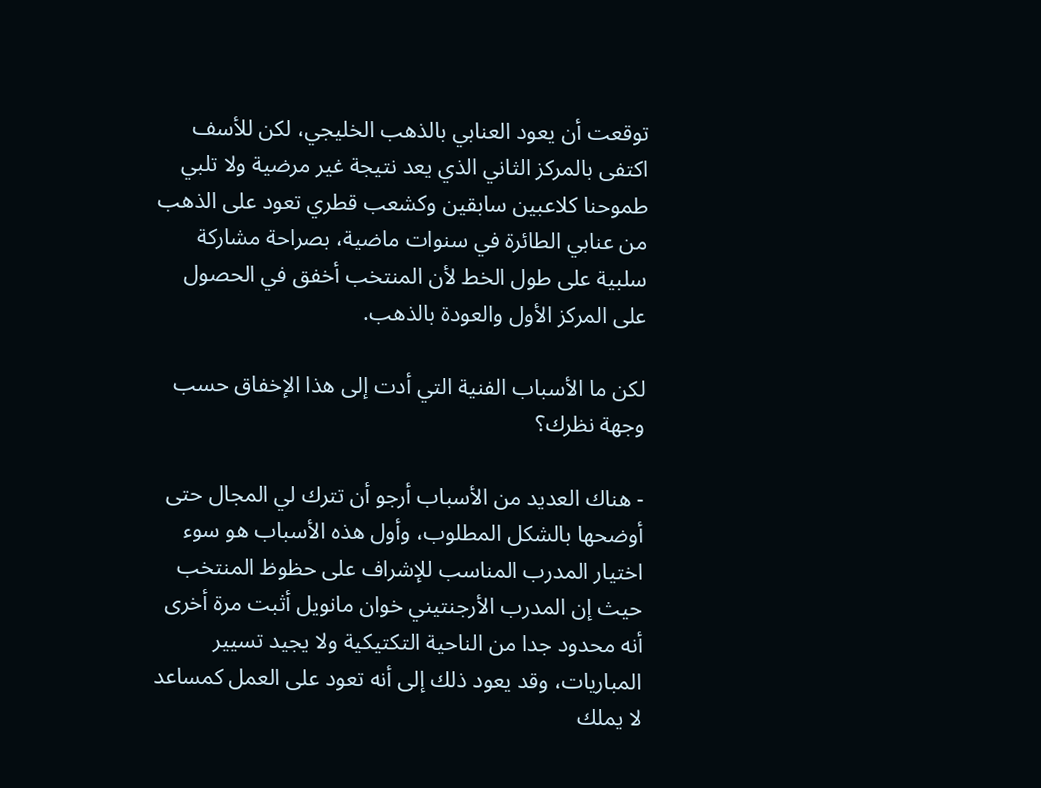توقعت أن يعود العنابي بالذهب الخليجي، لكن للأسف اكتفى بالمركز الثاني الذي يعد نتيجة غير مرضية ولا تلبي طموحنا كلاعبين سابقين وكشعب قطري تعود على الذهب من عنابي الطائرة في سنوات ماضية، بصراحة مشاركة سلبية على طول الخط لأن المنتخب أخفق في الحصول على المركز الأول والعودة بالذهب.

لكن ما الأسباب الفنية التي أدت إلى هذا الإخفاق حسب وجهة نظرك؟

- هناك العديد من الأسباب أرجو أن تترك لي المجال حتى أوضحها بالشكل المطلوب، وأول هذه الأسباب هو سوء اختيار المدرب المناسب للإشراف على حظوظ المنتخب حيث إن المدرب الأرجنتيني خوان مانويل أثبت مرة أخرى أنه محدود جدا من الناحية التكتيكية ولا يجيد تسيير المباريات، وقد يعود ذلك إلى أنه تعود على العمل كمساعد لا يملك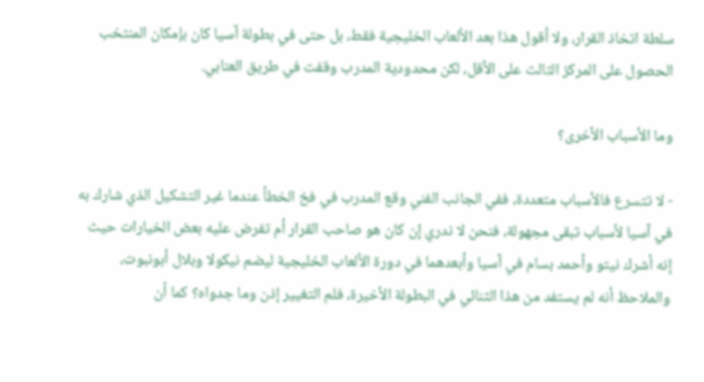سلطة اتخاذ القرار، ولا أقول هذا بعد الألعاب الخليجية فقط، بل حتى في بطولة آسيا كان بإمكان المنتخب الحصول على المركز الثالث على الأقل، لكن محدودية المدرب وقفت في طريق العنابي.

وما الأسباب الأخرى؟

- لا تتسرع فالأسباب متعددة، ففي الجانب الفني وقع المدرب في فخ الخطأ عندما غير التشكيل الذي شارك به في آسيا لأسباب تبقى مجهولة، فنحن لا ندري إن كان هو صاحب القرار أم تفرض عليه بعض الخيارات حيث إنه أشرك نيتو وأحمد بسام في آسيا وأبعدهما في دورة الألعاب الخليجية ليضم نيكولا وبلال أبونبوت، والملاحظ أنه لم يستفد من هذا الثنائي في البطولة الأخيرة، فلم التغيير إذن وما جدواه؟ كما أن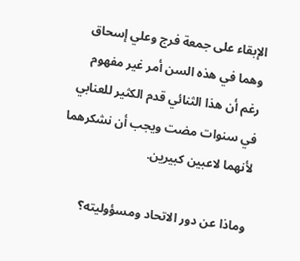الإبقاء على جمعة فرج وعلي إسحاق وهما في هذه السن أمر غير مفهوم رغم أن هذا الثنائي قدم الكثير للعنابي في سنوات مضت ويجب أن نشكرهما لأنهما لاعبين كبيرين.

وماذا عن دور الاتحاد ومسؤوليته؟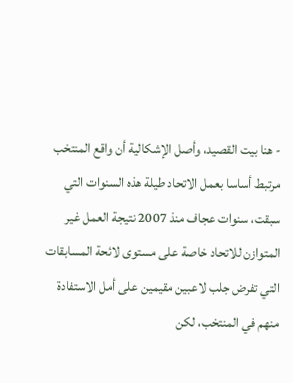- هنا بيت القصيد، وأصل الإشكالية أن واقع المنتخب مرتبط أساسا بعمل الاتحاد طيلة هذه السنوات التي سبقت، سنوات عجاف منذ 2007 نتيجة العمل غير المتوازن للاتحاد خاصة على مستوى لائحة المسابقات التي تفرض جلب لاعبين مقيمين على أمل الاستفادة منهم في المنتخب، لكن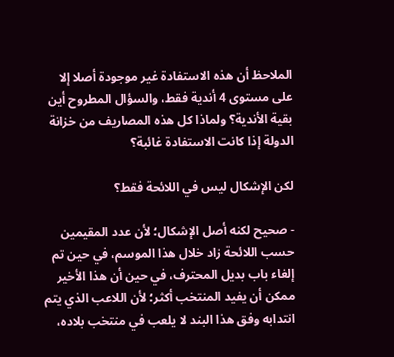الملاحظ أن هذه الاستفادة غير موجودة أصلا إلا على مستوى 4 أندية فقط، والسؤال المطروح أين بقية الأندية؟ ولماذا كل هذه المصاريف من خزانة الدولة إذا كانت الاستفادة غائبة؟

لكن الإشكال ليس في اللائحة فقط؟

- صحيح لكنه أصل الإشكال؛ لأن عدد المقيمين حسب اللائحة زاد خلال هذا الموسم، في حين تم إلغاء باب بديل المحترف، في حين أن هذا الأخير ممكن أن يفيد المنتخب أكثر؛ لأن اللاعب الذي يتم انتدابه وفق هذا البند لا يلعب في منتخب بلاده،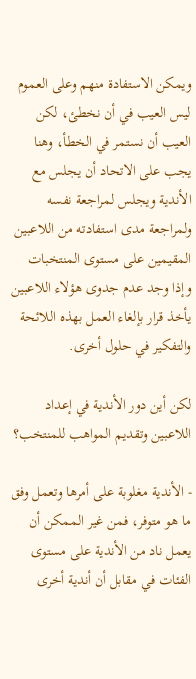ويمكن الاستفادة منهم وعلى العموم ليس العيب في أن نخطئ، لكن العيب أن نستمر في الخطأ، وهنا يجب على الاتحاد أن يجلس مع الأندية ويجلس لمراجعة نفسه ولمراجعة مدى استفادته من اللاعبين المقيمين على مستوى المنتخبات وإذا وجد عدم جدوى هؤلاء اللاعبين يأخذ قرار بإلغاء العمل بهذه اللائحة والتفكير في حلول أخرى.

لكن أين دور الأندية في إعداد اللاعبين وتقديم المواهب للمنتخب؟

- الأندية مغلوبة على أمرها وتعمل وفق ما هو متوفر، فمن غير الممكن أن يعمل ناد من الأندية على مستوى الفئات في مقابل أن أندية أخرى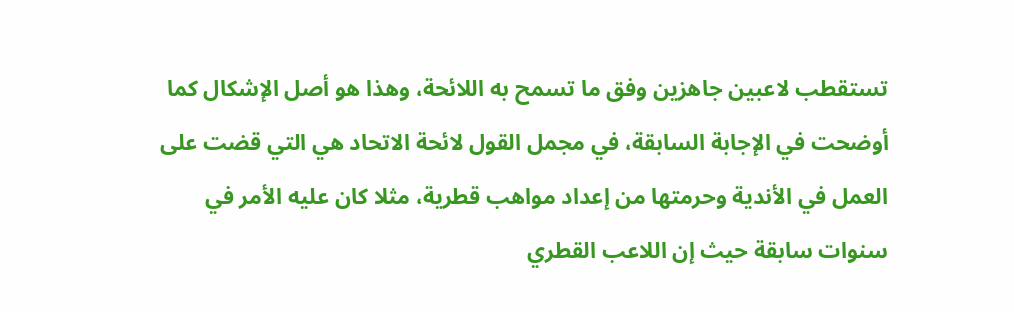تستقطب لاعبين جاهزين وفق ما تسمح به اللائحة، وهذا هو أصل الإشكال كما أوضحت في الإجابة السابقة، في مجمل القول لائحة الاتحاد هي التي قضت على العمل في الأندية وحرمتها من إعداد مواهب قطرية، مثلا كان عليه الأمر في سنوات سابقة حيث إن اللاعب القطري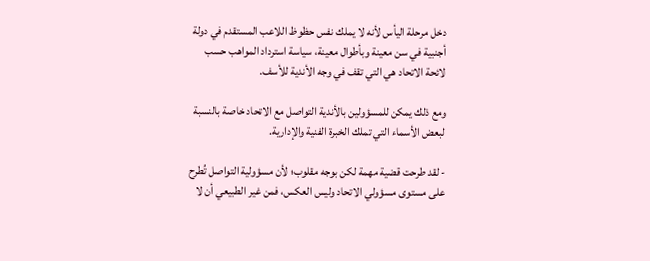دخل مرحلة اليأس لأنه لا يملك نفس حظوظ اللاعب المستقدم في دولة أجنبية في سن معينة وبأطوال معينة، سياسة استرداد المواهب حسب لائحة الاتحاد هي التي تقف في وجه الأندية للأسف.

ومع ذلك يمكن للمسؤولين بالأندية التواصل مع الاتحاد خاصة بالنسبة لبعض الأسماء التي تملك الخبرة الفنية والإدارية.

- لقد طرحت قضية مهمة لكن بوجه مقلوب؛ لأن مسؤولية التواصل تُطرح على مستوى مسؤولي الاتحاد وليس العكس، فمن غير الطبيعي أن لا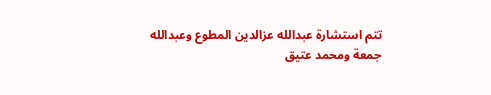تتم استشارة عبدالله عزالدين المطوع وعبدالله جمعة ومحمد عتيق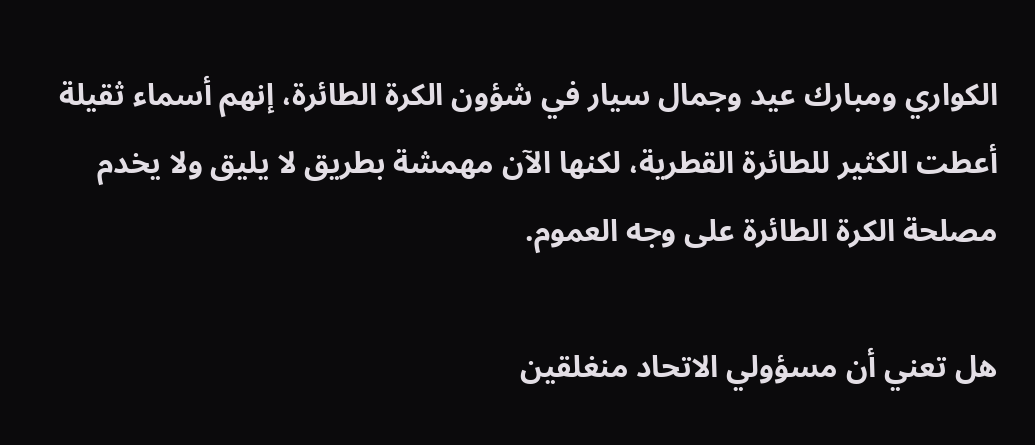الكواري ومبارك عيد وجمال سيار في شؤون الكرة الطائرة، إنهم أسماء ثقيلة أعطت الكثير للطائرة القطرية، لكنها الآن مهمشة بطريق لا يليق ولا يخدم مصلحة الكرة الطائرة على وجه العموم.

هل تعني أن مسؤولي الاتحاد منغلقين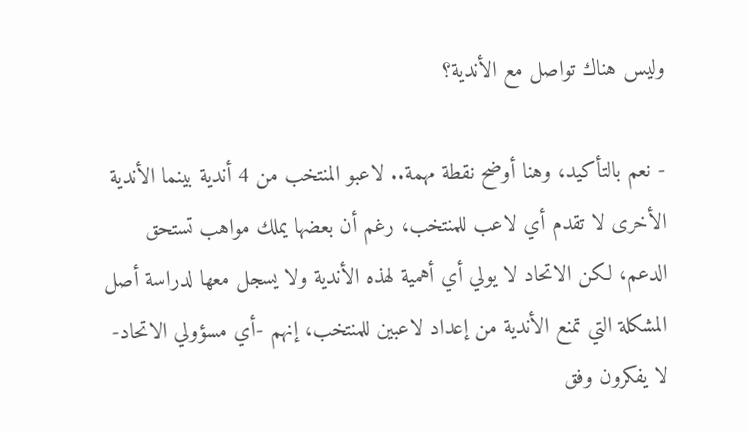وليس هناك تواصل مع الأندية؟

- نعم بالتأكيد، وهنا أوضح نقطة مهمة.. لاعبو المنتخب من 4 أندية بينما الأندية الأخرى لا تقدم أي لاعب للمنتخب، رغم أن بعضها يملك مواهب تستحق الدعم، لكن الاتحاد لا يولي أي أهمية لهذه الأندية ولا يسجل معها لدراسة أصل المشكلة التي تمنع الأندية من إعداد لاعبين للمنتخب، إنهم -أي مسؤولي الاتحاد- لا يفكرون وفق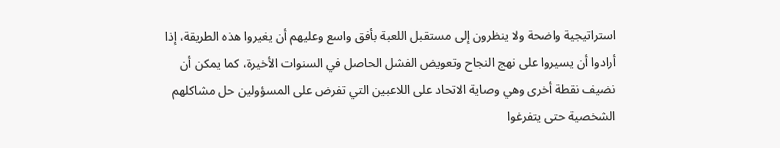استراتيجية واضحة ولا ينظرون إلى مستقبل اللعبة بأفق واسع وعليهم أن يغيروا هذه الطريقة، إذا أرادوا أن يسيروا على نهج النجاح وتعويض الفشل الحاصل في السنوات الأخيرة، كما يمكن أن نضيف نقطة أخرى وهي وصاية الاتحاد على اللاعبين التي تفرض على المسؤولين حل مشاكلهم الشخصية حتى يتفرغوا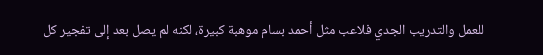للعمل والتدريب الجدي فلاعب مثل أحمد بسام موهبة كبيرة، لكنه لم يصل بعد إلى تفجير كل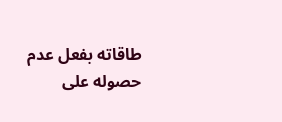طاقاته بفعل عدم حصوله على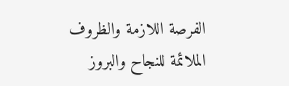الفرصة اللازمة والظروف الملائمة للنجاح والبروز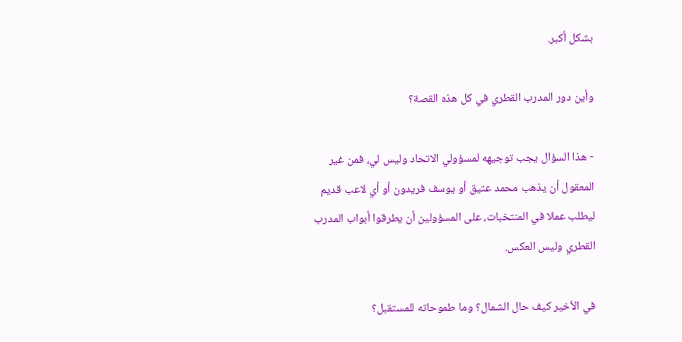بشكل أكبر.

وأين دور المدرب القطري في كل هذه القصة؟

- هذا السؤال يجب توجيهه لمسؤولي الاتحاد وليس لي، فمن غير المعقول أن يذهب محمد عتيق أو يوسف فريدون أو أي لاعب قديم ليطلب عملا في المنتخبات، على المسؤولين أن يطرقوا أبواب المدرب القطري وليس العكس.

في الأخير كيف حال الشمال؟ وما طموحاته للمستقبل؟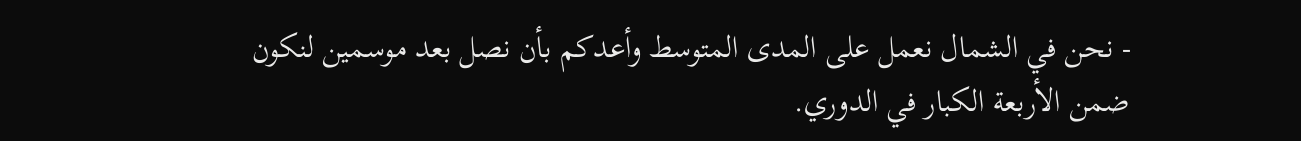- نحن في الشمال نعمل على المدى المتوسط وأعدكم بأن نصل بعد موسمين لنكون ضمن الأربعة الكبار في الدوري.